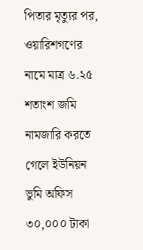পিতার মৃত্যুর পর, ওয়ারিশগণের নামে মাত্র ৬.২৫ শতাংশ জমি নামজারি করতে গেলে ইউনিয়ন ভুমি অফিস ৩০,০০০ টাকা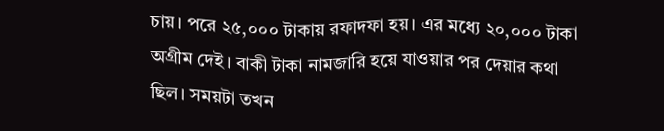চায়। পরে ২৫,০০০ টাকায় রফাদফা হয়। এর মধ্যে ২০,০০০ টাকা অগ্রীম দেই। বাকী টাকা নামজারি হয়ে যাওয়ার পর দেয়ার কথা ছিল। সময়টা তখন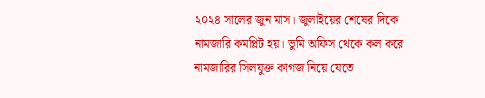২০২৪ সালের জুন মাস। জুলাইয়ের শেষের দিকে নামজারি কমপ্লিট হয়। ভুমি অফিস থেকে কল করে নামজারির সিলযুক্ত কাগজ নিয়ে যেতে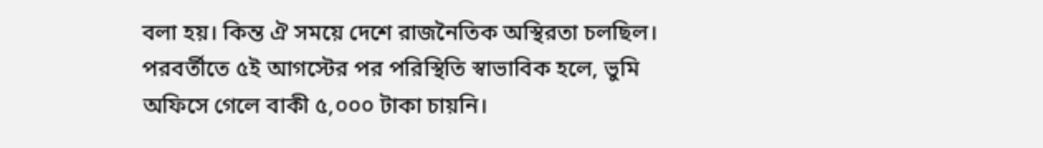বলা হয়। কিন্ত ঐ সময়ে দেশে রাজনৈতিক অস্থিরতা চলছিল। পরবর্তীতে ৫ই আগস্টের পর পরিস্থিতি স্বাভাবিক হলে, ভুমি অফিসে গেলে বাকী ৫,০০০ টাকা চায়নি।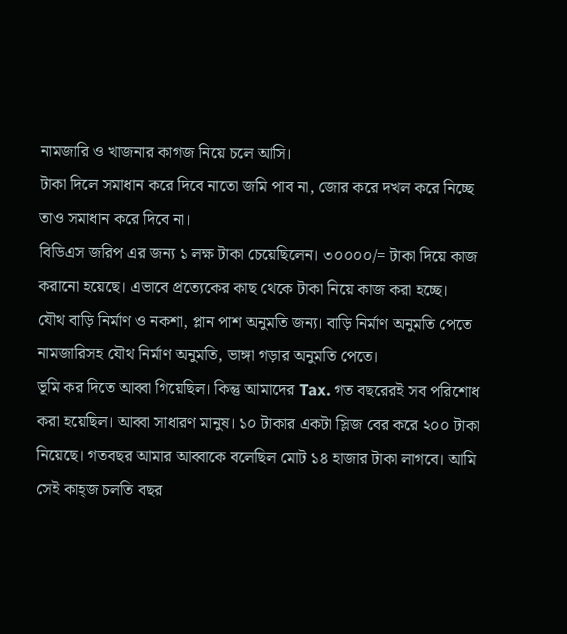নামজারি ও খাজনার কাগজ নিয়ে চলে আসি।
টাকা দিলে সমাধান করে দিবে নাতো জমি পাব না, জোর করে দখল করে নিচ্ছে তাও সমাধান করে দিবে না।
বিডিএস জরিপ এর জন্য ১ লক্ষ টাকা চেয়েছিলেন। ৩০০০০/= টাকা দিয়ে কাজ করানো হয়েছে। এভাবে প্রত্যেকের কাছ থেকে টাকা নিয়ে কাজ করা হচ্ছে।
যৌথ বাড়ি নির্মাণ ও নকশা, প্লান পাশ অনুমতি জন্য। বাড়ি নির্মাণ অনুমতি পেতে নামজারিসহ যৌথ নির্মাণ অনুমতি, ভাঙ্গা গড়ার অনুমতি পেতে।
ভূমি কর দিতে আব্বা গিয়েছিল। কিন্তু আমাদের Tax. গত বছরেরই সব পরিশোধ করা হয়েছিল। আব্বা সাধারণ মানুষ। ১০ টাকার একটা স্লিজ বের করে ২০০ টাকা নিয়েছে। গতবছর আমার আব্বাকে বলেছিল মোট ১৪ হাজার টাকা লাগবে। আমি সেই কাহ্জ চলতি বছর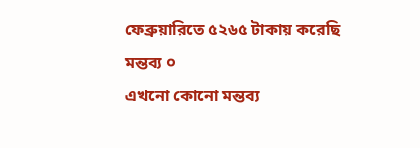ফেব্রুয়ারিতে ৫২৬৫ টাকায় করেছি
মন্তব্য ০
এখনো কোনো মন্তব্য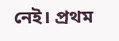নেই। প্রথম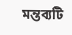মন্তব্যটি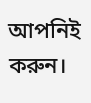আপনিই করুন।